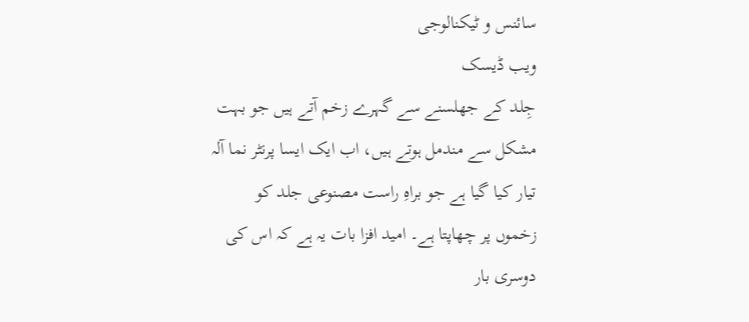سائنس و ٹیکنالوجی
ویب ڈیسک
جِلد کے جھلسنے سے گہرے زخم آتے ہیں جو بہت مشکل سے مندمل ہوتے ہیں، اب ایک ایسا پرنٹر نما آلہ تیار کیا گیا ہے جو براہِ راست مصنوعی جلد کو زخموں پر چھاپتا ہے۔ امید افزا بات یہ ہے کہ اس کی دوسری بار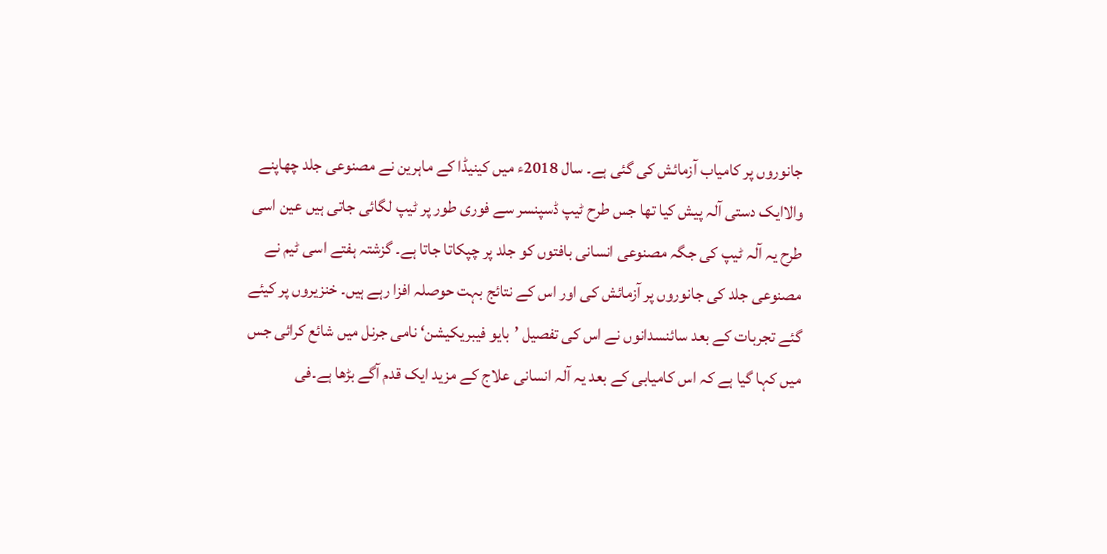جانوروں پر کامیاب آزمائش کی گئی ہے۔ سال 2018ء میں کینیڈا کے ماہرین نے مصنوعی جلد چھاپنے والاایک دستی آلہ پیش کیا تھا جس طرح ٹیپ ڈسپنسر سے فوری طور پر ٹیپ لگائی جاتی ہیں عین اسی طرح یہ آلہ ٹیپ کی جگہ مصنوعی انسانی بافتوں کو جلد پر چپکاتا جاتا ہے۔ گزشتہ ہفتے اسی ٹیم نے مصنوعی جلد کی جانوروں پر آزمائش کی اور اس کے نتائج بہت حوصلہ افزا رہے ہیں۔ خنزیروں پر کیئے گئے تجربات کے بعد سائنسدانوں نے اس کی تفصیل ’بایو فیبریکیشن‘ نامی جرنل میں شائع کرائی جس میں کہا گیا ہے کہ اس کامیابی کے بعد یہ آلہ انسانی علاج کے مزید ایک قدم آگے بڑھا ہے۔فی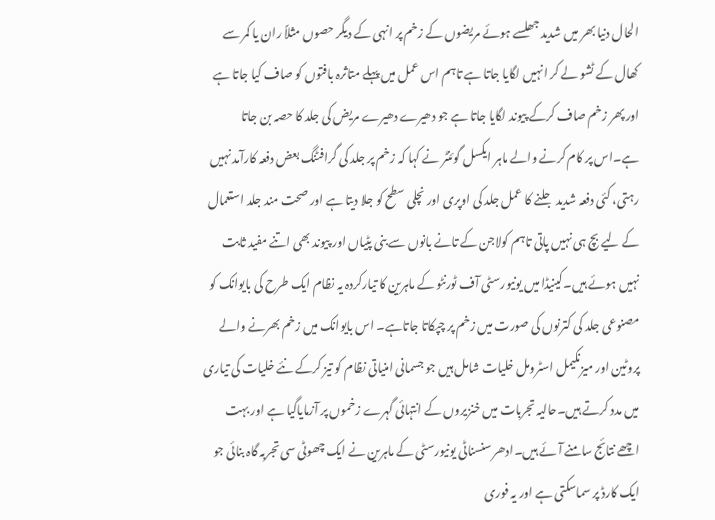الحال دنیا بھر میں شدید جھلسے ہوئے مریضوں کے زخم پر انہی کے دیگر حصوں مثلاً ران یا کمر سے کھال کے ٹشو لے کر انہیں لگایا جاتا ہے تاہم اس عمل میں پہلے متاثرہ بافتوں کو صاف کیا جاتا ہے اور پھر زخم صاف کرکے پیوند لگایا جاتا ہے جو دھیرے دھیرے مریض کی جلد کا حصہ بن جاتا ہے۔اس پر کام کرنے والے ماہر ایکسل گوئنٹر نے کہا کہ زخم پر جلد کی گرافٹنگ بعض دفعہ کارآمد نہیں رہتی، کئی دفعہ شدید جلنے کا عمل جلد کی اوپری اور نچلی سطح کو جلا دیتا ہے اور صحت مند جلد استعمال کے لیے بچ ہی نہیں پاتی تاہم کولاجن کے تانے بانوں سے بنی پٹیاں اور پیوند بھی اتنے مفید ثابت نہیں ہوئے ہیں۔کینیڈا میں یونیورسٹی آف ٹورنٹو کے ماہرین کا تیارکردہ یہ نظام ایک طرح کی بایوانک کو مصنوعی جلد کی کترنوں کی صورت میں زخم پر چپکاتا جاتاہے۔ اس بایوانک میں زخم بھرنے والے پروٹین اور میزنکیمل اسٹرومل خلیات شامل ہیں جو جسمانی امنیاتی نظام کو تیز کرکے نئے خلیات کی تیاری میں مدد کرتے ہیں۔حالیہ تجربات میں خنزیروں کے انتہائی گہرے زخموں پر آزمایاگیا ہے اور بہت اچھے نتائج سامنے آئے ہیں۔ادھر سنسناٹی یونیورسٹی کے ماہرین نے ایک چھوٹی سی تجربہ گاہ بنائی جو ایک کارڈ پر سماسکتی ہے اور یہ فوری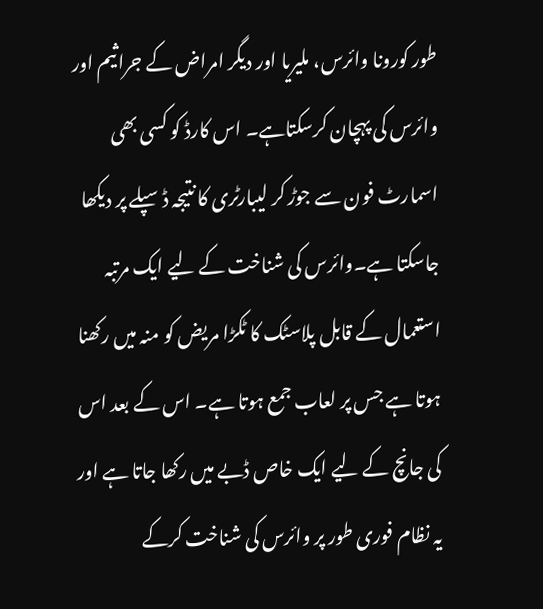طور کورونا وائرس، ملیریا اور دیگر امراض کے جراثیم اور وائرس کی پہچان کرسکتاہے۔ اس کارڈ کو کسی بھی اسمارٹ فون سے جوڑ کر لیبارٹری کا نتیجہ ڈسپلے پر دیکھا جاسکتا ہے۔وائرس کی شناخت کے لیے ایک مرتبہ استعمال کے قابل پلاسٹک کا ٹکڑا مریض کو منہ میں رکھنا ہوتا ہے جس پر لعاب جمع ہوتا ہے۔ اس کے بعد اس کی جانچ کے لیے ایک خاص ڈبے میں رکھا جاتا ہے اور یہ نظام فوری طور پر وائرس کی شناخت کرکے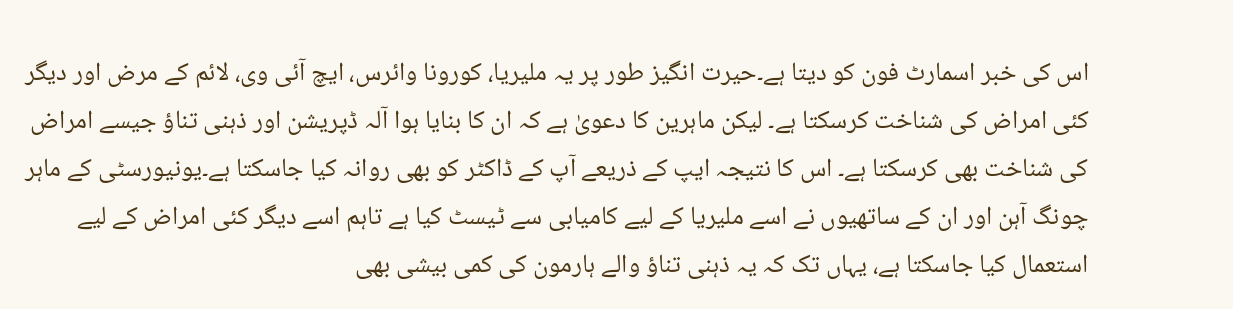اس کی خبر اسمارٹ فون کو دیتا ہے۔حیرت انگیز طور پر یہ ملیریا، کورونا وائرس، ایچ آئی وی، لائم کے مرض اور دیگر کئی امراض کی شناخت کرسکتا ہے۔ لیکن ماہرین کا دعویٰ ہے کہ ان کا بنایا ہوا آلہ ڈپریشن اور ذہنی تناؤ جیسے امراض کی شناخت بھی کرسکتا ہے۔ اس کا نتیجہ ایپ کے ذریعے آپ کے ڈاکٹر کو بھی روانہ کیا جاسکتا ہے۔یونیورسٹی کے ماہر چونگ آہن اور ان کے ساتھیوں نے اسے ملیریا کے لیے کامیابی سے ٹیسٹ کیا ہے تاہم اسے دیگر کئی امراض کے لیے استعمال کیا جاسکتا ہے، یہاں تک کہ یہ ذہنی تناؤ والے ہارمون کی کمی بیشی بھی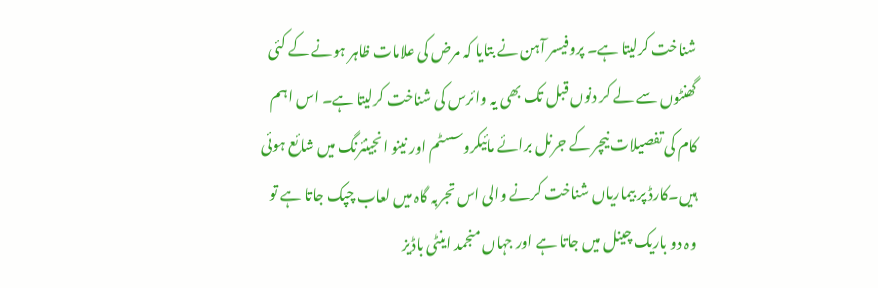شناخت کرلیتا ہے۔ پروفیسر آہن نے بتایا کہ مرض کی علامات ظاہر ہونے کے کئی گھنٹوں سے لے کر دنوں قبل تک بھی یہ وائرس کی شناخت کرلیتا ہے۔ اس اہم کام کی تفصیلات نیچر کے جرنل برائے مائیکروسسٹم اور نینو انجینئرنگ میں شائع ہوئی ہیں۔کارڈ پر بیماریاں شناخت کرنے والی اس تجربہ گاہ میں لعاب چپک جاتا ہے تو وہ دو باریک چینل میں جاتا ہے اور جہاں منجمد اینٹی باڈیز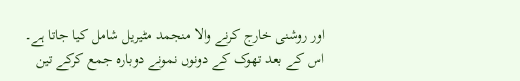اور روشنی خارج کرنے والا منجمد مٹیریل شامل کیا جاتا ہے۔ اس کے بعد تھوک کے دونوں نمونے دوبارہ جمع کرکے تین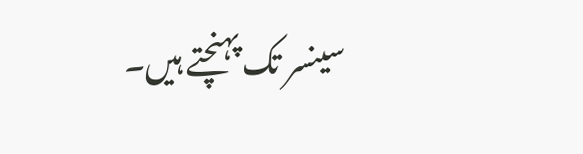سینسر تک پہنچتے ہیں۔